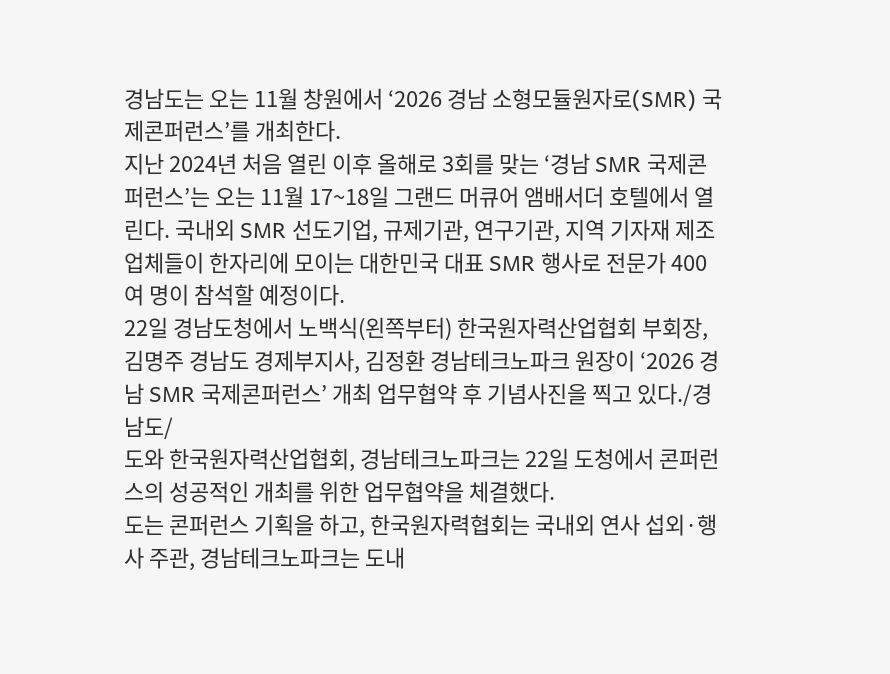경남도는 오는 11월 창원에서 ‘2026 경남 소형모듈원자로(SMR) 국제콘퍼런스’를 개최한다.
지난 2024년 처음 열린 이후 올해로 3회를 맞는 ‘경남 SMR 국제콘퍼런스’는 오는 11월 17~18일 그랜드 머큐어 앰배서더 호텔에서 열린다. 국내외 SMR 선도기업, 규제기관, 연구기관, 지역 기자재 제조업체들이 한자리에 모이는 대한민국 대표 SMR 행사로 전문가 400여 명이 참석할 예정이다.
22일 경남도청에서 노백식(왼쪽부터) 한국원자력산업협회 부회장, 김명주 경남도 경제부지사, 김정환 경남테크노파크 원장이 ‘2026 경남 SMR 국제콘퍼런스’ 개최 업무협약 후 기념사진을 찍고 있다./경남도/
도와 한국원자력산업협회, 경남테크노파크는 22일 도청에서 콘퍼런스의 성공적인 개최를 위한 업무협약을 체결했다.
도는 콘퍼런스 기획을 하고, 한국원자력협회는 국내외 연사 섭외·행사 주관, 경남테크노파크는 도내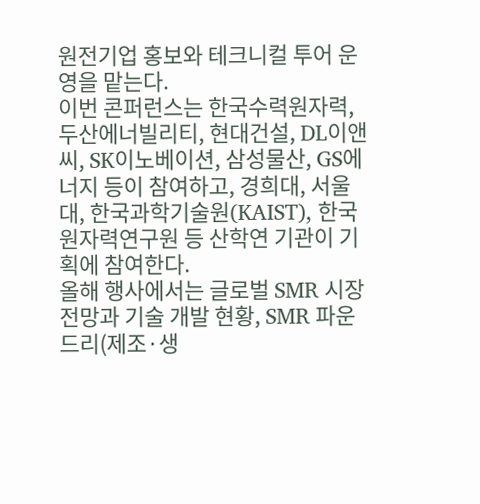원전기업 홍보와 테크니컬 투어 운영을 맡는다.
이번 콘퍼런스는 한국수력원자력, 두산에너빌리티, 현대건설, DL이앤씨, SK이노베이션, 삼성물산, GS에너지 등이 참여하고, 경희대, 서울대, 한국과학기술원(KAIST), 한국원자력연구원 등 산학연 기관이 기획에 참여한다.
올해 행사에서는 글로벌 SMR 시장 전망과 기술 개발 현황, SMR 파운드리(제조·생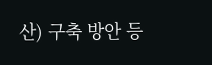산) 구축 방안 등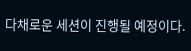다채로운 세션이 진행될 예정이다.